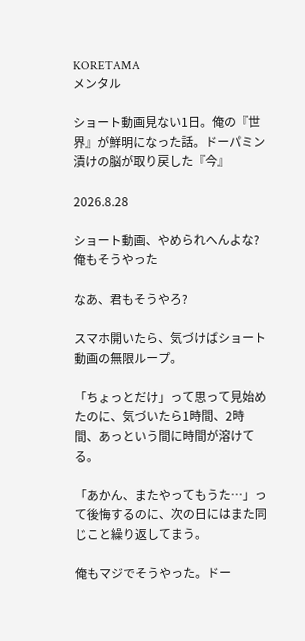KORETAMA
メンタル

ショート動画見ない1日。俺の『世界』が鮮明になった話。ドーパミン漬けの脳が取り戻した『今』

2026.8.28

ショート動画、やめられへんよな?俺もそうやった

なあ、君もそうやろ?

スマホ開いたら、気づけばショート動画の無限ループ。

「ちょっとだけ」って思って見始めたのに、気づいたら1時間、2時間、あっという間に時間が溶けてる。

「あかん、またやってもうた…」って後悔するのに、次の日にはまた同じこと繰り返してまう。

俺もマジでそうやった。ドー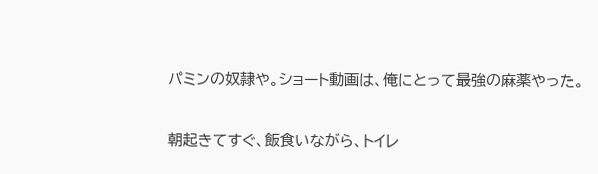パミンの奴隷や。ショート動画は、俺にとって最強の麻薬やった。

朝起きてすぐ、飯食いながら、トイレ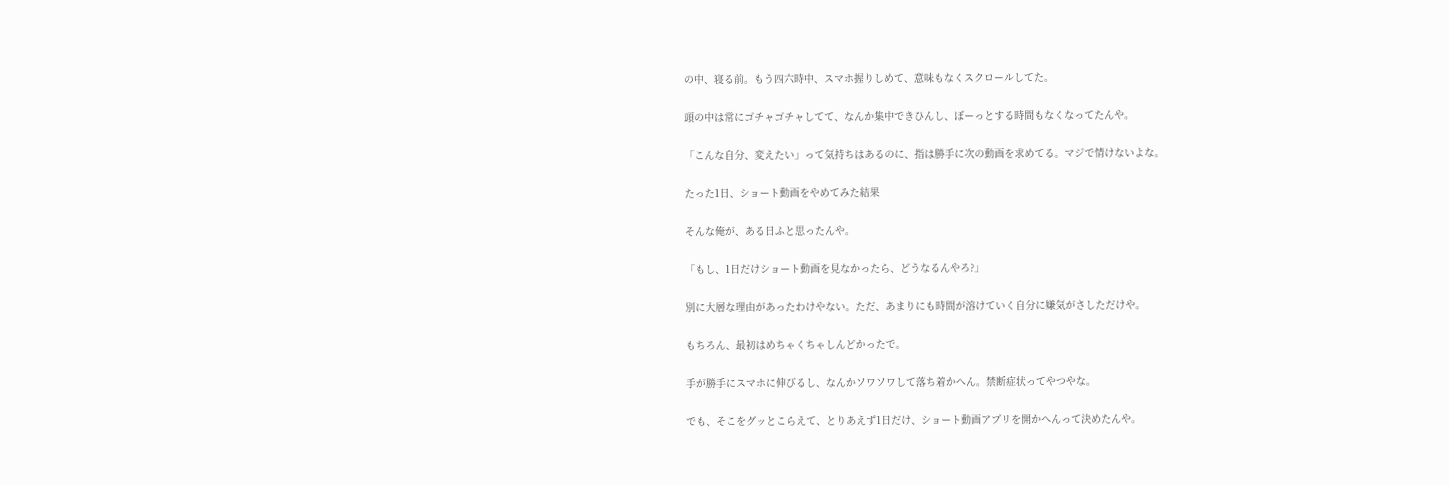の中、寝る前。もう四六時中、スマホ握りしめて、意味もなくスクロールしてた。

頭の中は常にゴチャゴチャしてて、なんか集中できひんし、ぼーっとする時間もなくなってたんや。

「こんな自分、変えたい」って気持ちはあるのに、指は勝手に次の動画を求めてる。マジで情けないよな。

たった1日、ショート動画をやめてみた結果

そんな俺が、ある日ふと思ったんや。

「もし、1日だけショート動画を見なかったら、どうなるんやろ?」

別に大層な理由があったわけやない。ただ、あまりにも時間が溶けていく自分に嫌気がさしただけや。

もちろん、最初はめちゃくちゃしんどかったで。

手が勝手にスマホに伸びるし、なんかソワソワして落ち着かへん。禁断症状ってやつやな。

でも、そこをグッとこらえて、とりあえず1日だけ、ショート動画アプリを開かへんって決めたんや。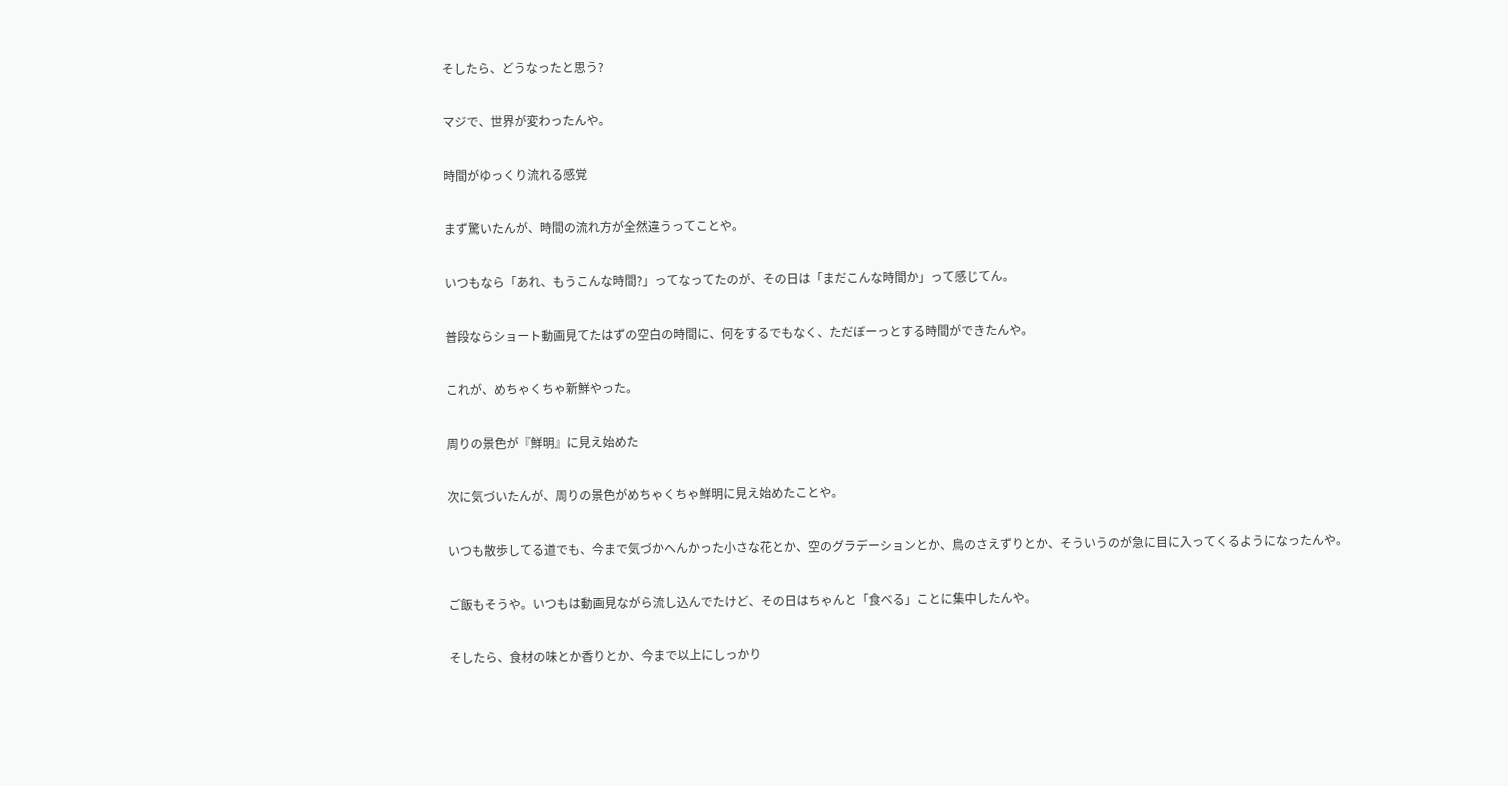そしたら、どうなったと思う?

マジで、世界が変わったんや。

時間がゆっくり流れる感覚

まず驚いたんが、時間の流れ方が全然違うってことや。

いつもなら「あれ、もうこんな時間?」ってなってたのが、その日は「まだこんな時間か」って感じてん。

普段ならショート動画見てたはずの空白の時間に、何をするでもなく、ただぼーっとする時間ができたんや。

これが、めちゃくちゃ新鮮やった。

周りの景色が『鮮明』に見え始めた

次に気づいたんが、周りの景色がめちゃくちゃ鮮明に見え始めたことや。

いつも散歩してる道でも、今まで気づかへんかった小さな花とか、空のグラデーションとか、鳥のさえずりとか、そういうのが急に目に入ってくるようになったんや。

ご飯もそうや。いつもは動画見ながら流し込んでたけど、その日はちゃんと「食べる」ことに集中したんや。

そしたら、食材の味とか香りとか、今まで以上にしっかり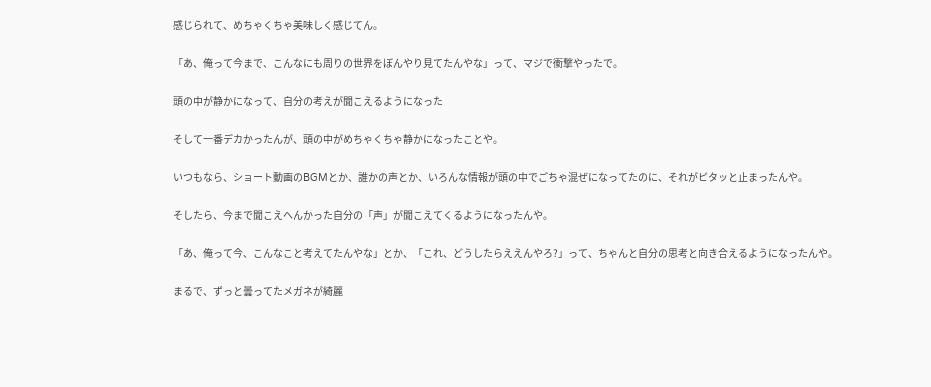感じられて、めちゃくちゃ美味しく感じてん。

「あ、俺って今まで、こんなにも周りの世界をぼんやり見てたんやな」って、マジで衝撃やったで。

頭の中が静かになって、自分の考えが聞こえるようになった

そして一番デカかったんが、頭の中がめちゃくちゃ静かになったことや。

いつもなら、ショート動画のBGMとか、誰かの声とか、いろんな情報が頭の中でごちゃ混ぜになってたのに、それがピタッと止まったんや。

そしたら、今まで聞こえへんかった自分の「声」が聞こえてくるようになったんや。

「あ、俺って今、こんなこと考えてたんやな」とか、「これ、どうしたらええんやろ?」って、ちゃんと自分の思考と向き合えるようになったんや。

まるで、ずっと曇ってたメガネが綺麗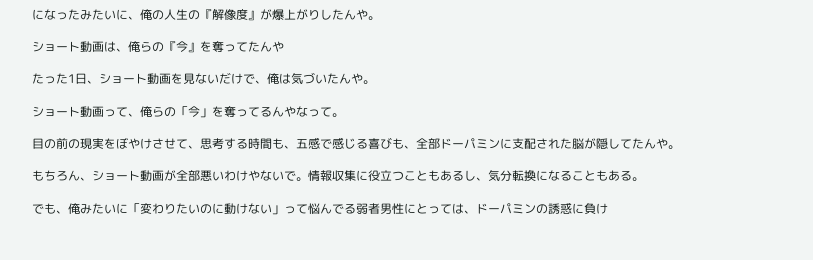になったみたいに、俺の人生の『解像度』が爆上がりしたんや。

ショート動画は、俺らの『今』を奪ってたんや

たった1日、ショート動画を見ないだけで、俺は気づいたんや。

ショート動画って、俺らの「今」を奪ってるんやなって。

目の前の現実をぼやけさせて、思考する時間も、五感で感じる喜びも、全部ドーパミンに支配された脳が隠してたんや。

もちろん、ショート動画が全部悪いわけやないで。情報収集に役立つこともあるし、気分転換になることもある。

でも、俺みたいに「変わりたいのに動けない」って悩んでる弱者男性にとっては、ドーパミンの誘惑に負け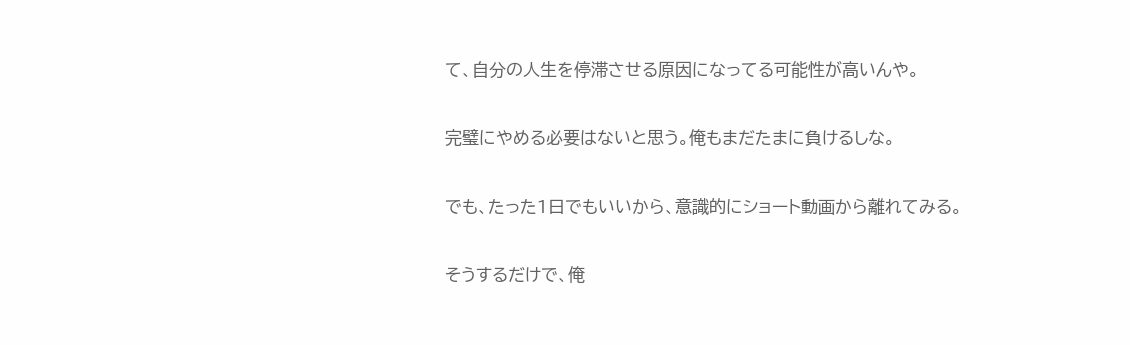て、自分の人生を停滞させる原因になってる可能性が高いんや。

完璧にやめる必要はないと思う。俺もまだたまに負けるしな。

でも、たった1日でもいいから、意識的にショート動画から離れてみる。

そうするだけで、俺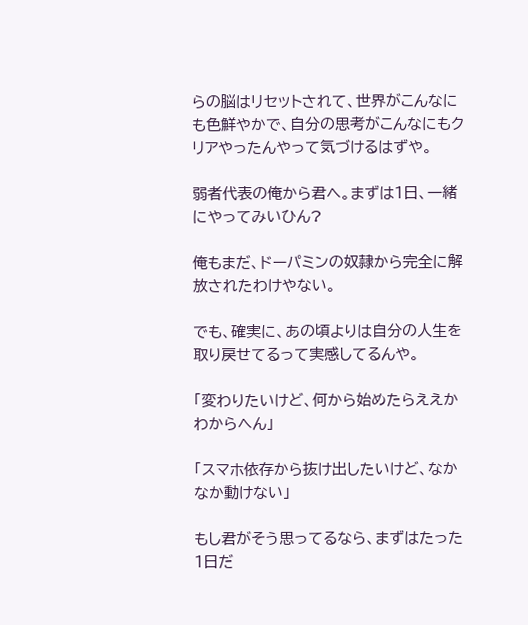らの脳はリセットされて、世界がこんなにも色鮮やかで、自分の思考がこんなにもクリアやったんやって気づけるはずや。

弱者代表の俺から君へ。まずは1日、一緒にやってみいひん?

俺もまだ、ドーパミンの奴隷から完全に解放されたわけやない。

でも、確実に、あの頃よりは自分の人生を取り戻せてるって実感してるんや。

「変わりたいけど、何から始めたらええかわからへん」

「スマホ依存から抜け出したいけど、なかなか動けない」

もし君がそう思ってるなら、まずはたった1日だ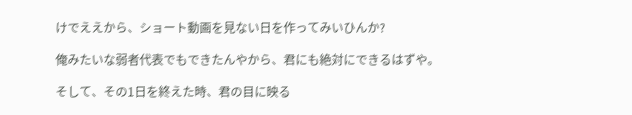けでええから、ショート動画を見ない日を作ってみいひんか?

俺みたいな弱者代表でもできたんやから、君にも絶対にできるはずや。

そして、その1日を終えた時、君の目に映る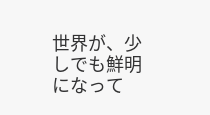世界が、少しでも鮮明になって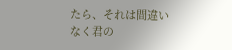たら、それは間違いなく君の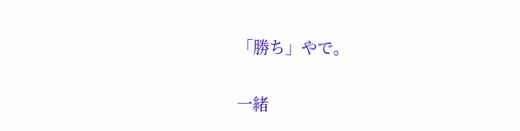「勝ち」やで。

一緒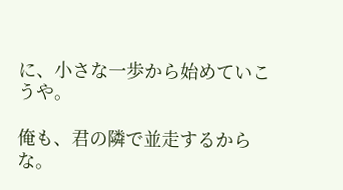に、小さな一歩から始めていこうや。

俺も、君の隣で並走するからな。